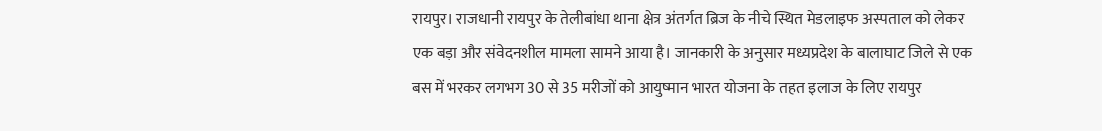रायपुर। राजधानी रायपुर के तेलीबांधा थाना क्षेत्र अंतर्गत ब्रिज के नीचे स्थित मेडलाइफ अस्पताल को लेकर एक बड़ा और संवेदनशील मामला सामने आया है। जानकारी के अनुसार मध्यप्रदेश के बालाघाट जिले से एक बस में भरकर लगभग 30 से 35 मरीजों को आयुष्मान भारत योजना के तहत इलाज के लिए रायपुर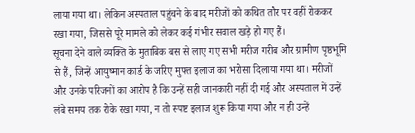लाया गया था। लेकिन अस्पताल पहुंचने के बाद मरीजों को कथित तौर पर वहीं रोककर रखा गया, जिससे पूरे मामले को लेकर कई गंभीर सवाल खड़े हो गए हैं।
सूचना देने वाले व्यक्ति के मुताबिक बस से लाए गए सभी मरीज गरीब और ग्रामीण पृष्ठभूमि से हैं, जिन्हें आयुष्मान कार्ड के जरिए मुफ्त इलाज का भरोसा दिलाया गया था। मरीजों और उनके परिजनों का आरोप है कि उन्हें सही जानकारी नहीं दी गई और अस्पताल में उन्हें लंबे समय तक रोके रखा गया, न तो स्पष्ट इलाज शुरू किया गया और न ही उन्हें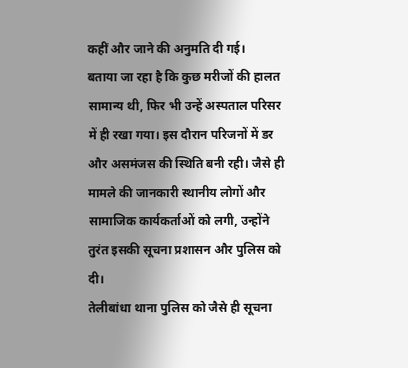कहीं और जाने की अनुमति दी गई।
बताया जा रहा है कि कुछ मरीजों की हालत सामान्य थी, फिर भी उन्हें अस्पताल परिसर में ही रखा गया। इस दौरान परिजनों में डर और असमंजस की स्थिति बनी रही। जैसे ही मामले की जानकारी स्थानीय लोगों और सामाजिक कार्यकर्ताओं को लगी, उन्होंने तुरंत इसकी सूचना प्रशासन और पुलिस को दी।
तेलीबांधा थाना पुलिस को जैसे ही सूचना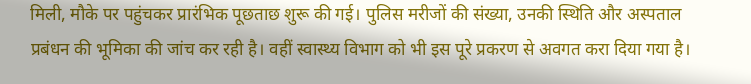मिली, मौके पर पहुंचकर प्रारंभिक पूछताछ शुरू की गई। पुलिस मरीजों की संख्या, उनकी स्थिति और अस्पताल प्रबंधन की भूमिका की जांच कर रही है। वहीं स्वास्थ्य विभाग को भी इस पूरे प्रकरण से अवगत करा दिया गया है।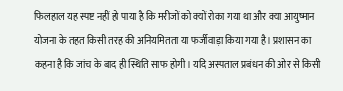फिलहाल यह स्पष्ट नहीं हो पाया है कि मरीजों को क्यों रोका गया था और क्या आयुष्मान योजना के तहत किसी तरह की अनियमितता या फर्जीवाड़ा किया गया है। प्रशासन का कहना है कि जांच के बाद ही स्थिति साफ होगी। यदि अस्पताल प्रबंधन की ओर से किसी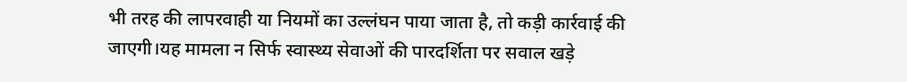भी तरह की लापरवाही या नियमों का उल्लंघन पाया जाता है, तो कड़ी कार्रवाई की जाएगी।यह मामला न सिर्फ स्वास्थ्य सेवाओं की पारदर्शिता पर सवाल खड़े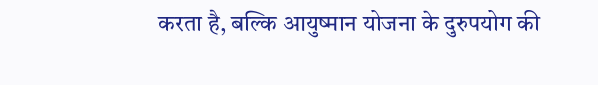करता है, बल्कि आयुष्मान योजना के दुरुपयोग की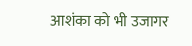आशंका को भी उजागर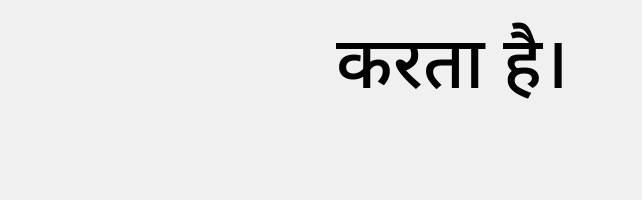करता है।